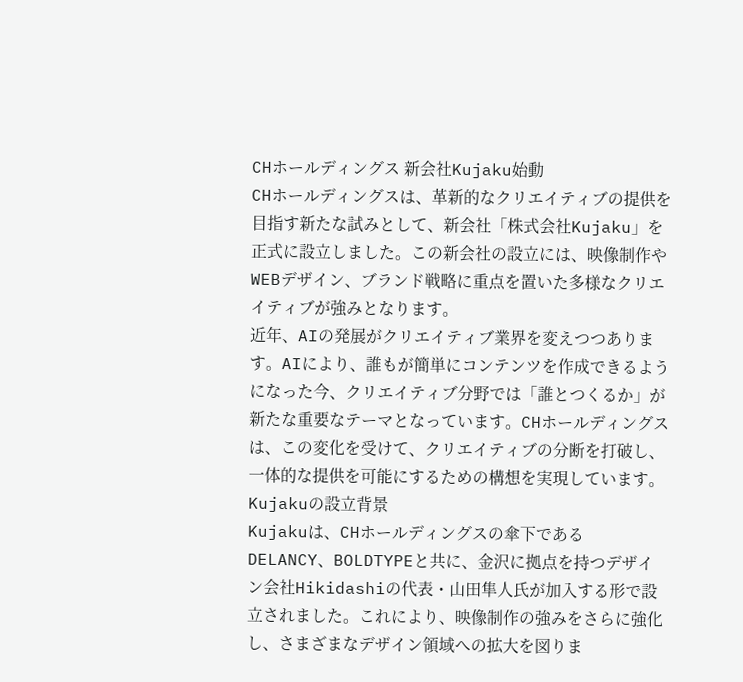CHホールディングス 新会社Kujaku始動
CHホールディングスは、革新的なクリエイティブの提供を目指す新たな試みとして、新会社「株式会社Kujaku」を正式に設立しました。この新会社の設立には、映像制作やWEBデザイン、ブランド戦略に重点を置いた多様なクリエイティブが強みとなります。
近年、AIの発展がクリエイティブ業界を変えつつあります。AIにより、誰もが簡単にコンテンツを作成できるようになった今、クリエイティブ分野では「誰とつくるか」が新たな重要なテーマとなっています。CHホールディングスは、この変化を受けて、クリエイティブの分断を打破し、一体的な提供を可能にするための構想を実現しています。
Kujakuの設立背景
Kujakuは、CHホールディングスの傘下であるDELANCY、BOLDTYPEと共に、金沢に拠点を持つデザイン会社Hikidashiの代表・山田隼人氏が加入する形で設立されました。これにより、映像制作の強みをさらに強化し、さまざまなデザイン領域への拡大を図りま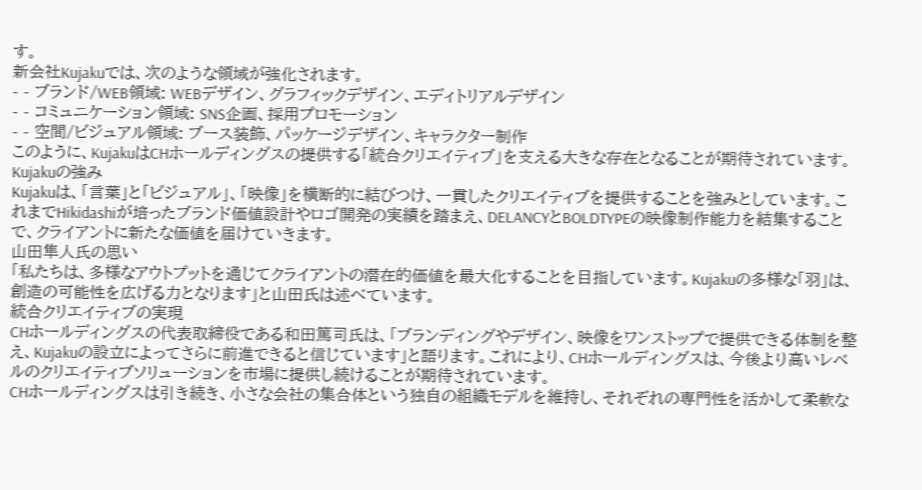す。
新会社Kujakuでは、次のような領域が強化されます。
- - ブランド/WEB領域: WEBデザイン、グラフィックデザイン、エディトリアルデザイン
- - コミュニケーション領域: SNS企画、採用プロモーション
- - 空間/ビジュアル領域: ブース装飾、パッケージデザイン、キャラクター制作
このように、KujakuはCHホールディングスの提供する「統合クリエイティブ」を支える大きな存在となることが期待されています。
Kujakuの強み
Kujakuは、「言葉」と「ビジュアル」、「映像」を横断的に結びつけ、一貫したクリエイティブを提供することを強みとしています。これまでHikidashiが培ったブランド価値設計やロゴ開発の実績を踏まえ、DELANCYとBOLDTYPEの映像制作能力を結集することで、クライアントに新たな価値を届けていきます。
山田隼人氏の思い
「私たちは、多様なアウトプットを通じてクライアントの潜在的価値を最大化することを目指しています。Kujakuの多様な「羽」は、創造の可能性を広げる力となります」と山田氏は述べています。
統合クリエイティブの実現
CHホールディングスの代表取締役である和田篤司氏は、「ブランディングやデザイン、映像をワンストップで提供できる体制を整え、Kujakuの設立によってさらに前進できると信じています」と語ります。これにより、CHホールディングスは、今後より高いレベルのクリエイティブソリューションを市場に提供し続けることが期待されています。
CHホールディングスは引き続き、小さな会社の集合体という独自の組織モデルを維持し、それぞれの専門性を活かして柔軟な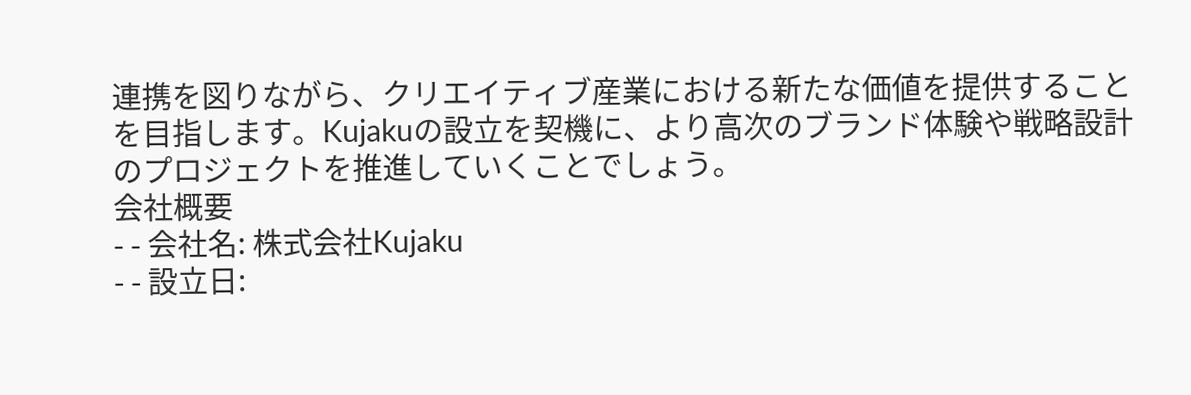連携を図りながら、クリエイティブ産業における新たな価値を提供することを目指します。Kujakuの設立を契機に、より高次のブランド体験や戦略設計のプロジェクトを推進していくことでしょう。
会社概要
- - 会社名: 株式会社Kujaku
- - 設立日: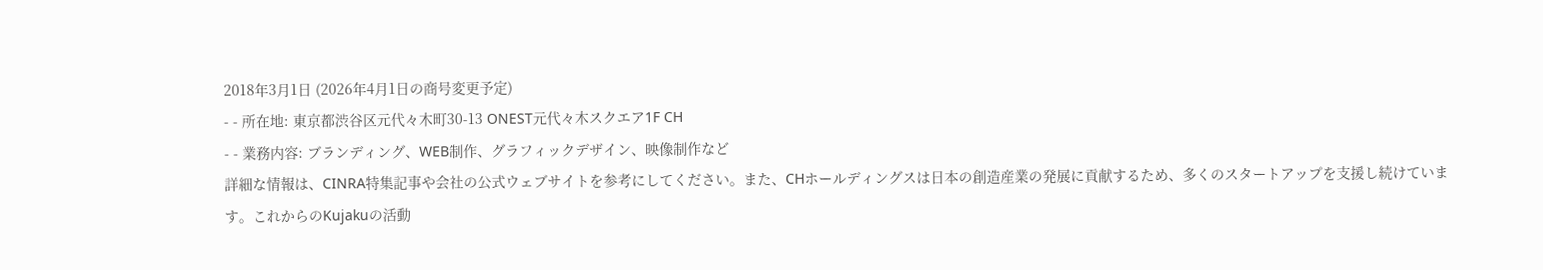2018年3月1日 (2026年4月1日の商号変更予定)
- - 所在地: 東京都渋谷区元代々木町30-13 ONEST元代々木スクエア1F CH
- - 業務内容: ブランディング、WEB制作、グラフィックデザイン、映像制作など
詳細な情報は、CINRA特集記事や会社の公式ウェブサイトを参考にしてください。また、CHホールディングスは日本の創造産業の発展に貢献するため、多くのスタートアップを支援し続けています。これからのKujakuの活動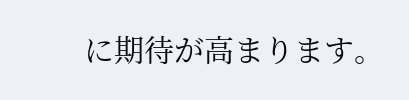に期待が高まります。